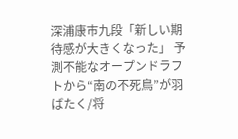深浦康市九段「新しい期待感が大きくなった」 予測不能なオープンドラフトから“南の不死鳥”が羽ばたく/将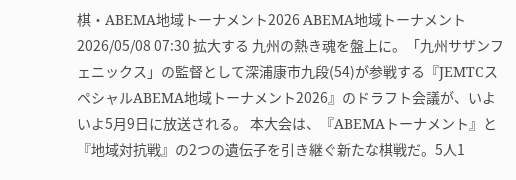棋・ABEMA地域トーナメント2026 ABEMA地域トーナメント 2026/05/08 07:30 拡大する 九州の熱き魂を盤上に。「九州サザンフェニックス」の監督として深浦康市九段(54)が参戦する『JEMTCスペシャルABEMA地域トーナメント2026』のドラフト会議が、いよいよ5月9日に放送される。 本大会は、『ABEMAトーナメント』と『地域対抗戦』の2つの遺伝子を引き継ぐ新たな棋戦だ。5人1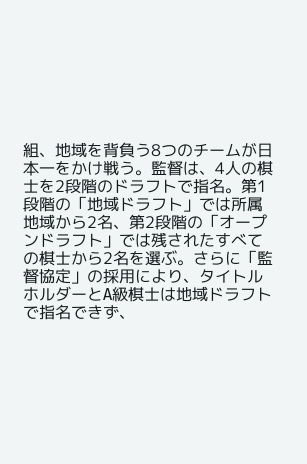組、地域を背負う8つのチームが日本一をかけ戦う。監督は、4人の棋士を2段階のドラフトで指名。第1段階の「地域ドラフト」では所属地域から2名、第2段階の「オープンドラフト」では残されたすべての棋士から2名を選ぶ。さらに「監督協定」の採用により、タイトルホルダーとA級棋士は地域ドラフトで指名できず、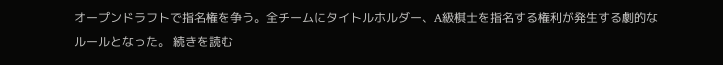オープンドラフトで指名権を争う。全チームにタイトルホルダー、A級棋士を指名する権利が発生する劇的なルールとなった。 続きを読む